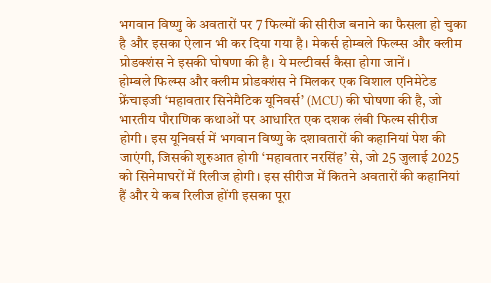भगवान विष्णु के अवतारों पर 7 फिल्मों की सीरीज बनाने का फैसला हो चुका है और इसका ऐलान भी कर दिया गया है। मेकर्स होम्बले फिल्म्स और क्लीम प्रोडक्शंस ने इसकी घोषणा की है। ये मल्टीवर्स कैसा होगा जानें।
होम्बले फिल्म्स और क्लीम प्रोडक्शंस ने मिलकर एक विशाल एनिमेटेड फ्रेंचाइजी ‘महावतार सिनेमैटिक यूनिवर्स’ (MCU) की घोषणा की है, जो भारतीय पौराणिक कथाओं पर आधारित एक दशक लंबी फिल्म सीरीज होगी। इस यूनिवर्स में भगवान विष्णु के दशावतारों की कहानियां पेश की जाएंगी, जिसकी शुरुआत होगी ‘महावतार नरसिंह’ से, जो 25 जुलाई 2025 को सिनेमाघरों में रिलीज होगी। इस सीरीज में कितने अवतारों की कहानियां हैं और ये कब रिलीज होंगी इसका पूरा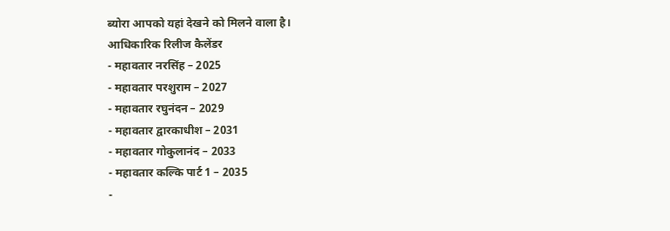ब्योरा आपको यहां देखने को मिलने वाला है।
आधिकारिक रिलीज कैलेंडर
- महावतार नरसिंह – 2025
- महावतार परशुराम – 2027
- महावतार रघुनंदन – 2029
- महावतार द्वारकाधीश – 2031
- महावतार गोकुलानंद – 2033
- महावतार कल्कि पार्ट 1 – 2035
-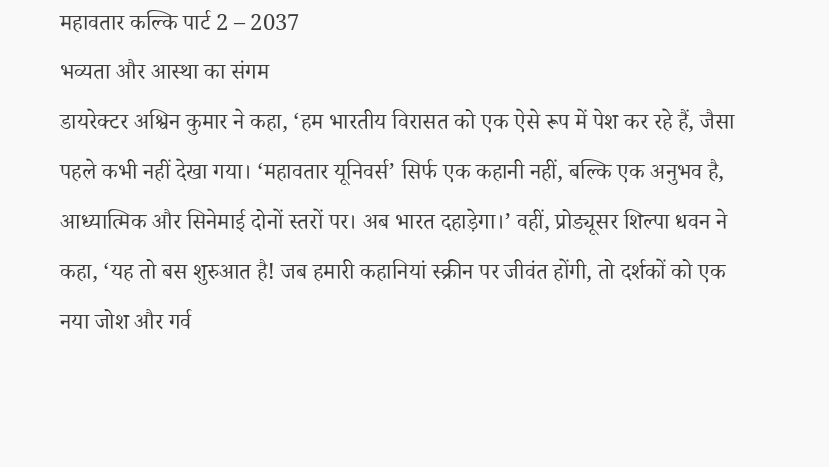महावतार कल्कि पार्ट 2 – 2037
भव्यता और आस्था का संगम
डायरेक्टर अश्विन कुमार ने कहा, ‘हम भारतीय विरासत को एक ऐसे रूप में पेश कर रहे हैं, जैसा पहले कभी नहीं देखा गया। ‘महावतार यूनिवर्स’ सिर्फ एक कहानी नहीं, बल्कि एक अनुभव है, आध्यात्मिक और सिनेमाई दोनों स्तरों पर। अब भारत दहाड़ेगा।’ वहीं, प्रोड्यूसर शिल्पा धवन ने कहा, ‘यह तो बस शुरुआत है! जब हमारी कहानियां स्क्रीन पर जीवंत होंगी, तो दर्शकों को एक नया जोश और गर्व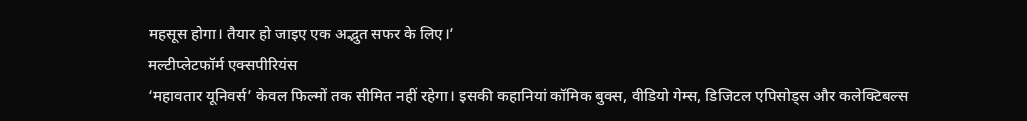महसूस होगा। तैयार हो जाइए एक अद्भुत सफर के लिए।’
मल्टीप्लेटफॉर्म एक्सपीरियंस
‘महावतार यूनिवर्स’ केवल फिल्मों तक सीमित नहीं रहेगा। इसकी कहानियां कॉमिक बुक्स, वीडियो गेम्स, डिजिटल एपिसोड्स और कलेक्टिबल्स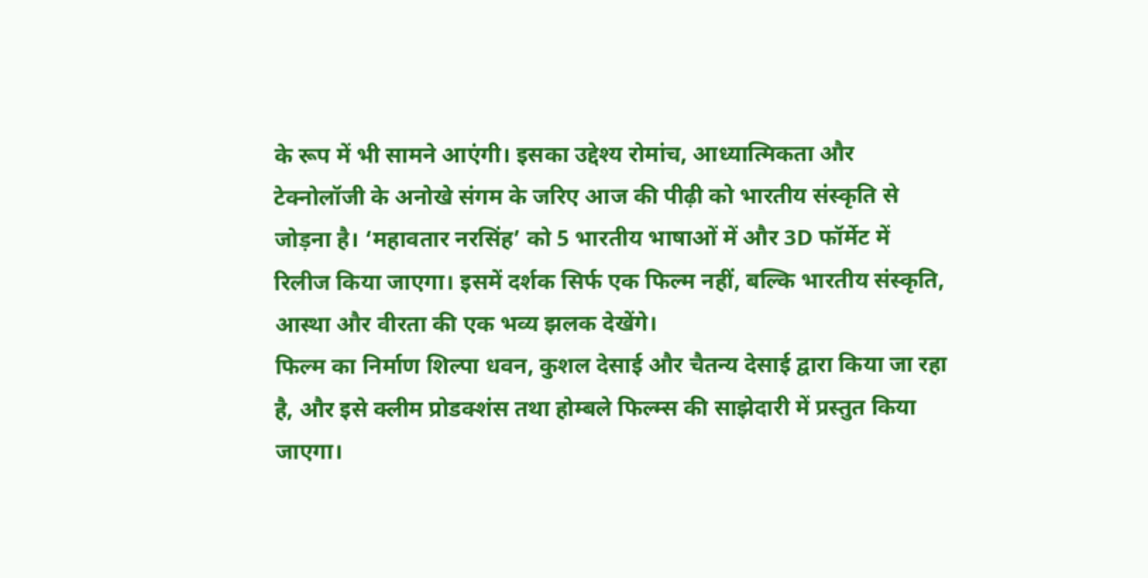के रूप में भी सामने आएंगी। इसका उद्देश्य रोमांच, आध्यात्मिकता और टेक्नोलॉजी के अनोखे संगम के जरिए आज की पीढ़ी को भारतीय संस्कृति से जोड़ना है। ‘महावतार नरसिंह’ को 5 भारतीय भाषाओं में और 3D फॉर्मेट में रिलीज किया जाएगा। इसमें दर्शक सिर्फ एक फिल्म नहीं, बल्कि भारतीय संस्कृति, आस्था और वीरता की एक भव्य झलक देखेंगे।
फिल्म का निर्माण शिल्पा धवन, कुशल देसाई और चैतन्य देसाई द्वारा किया जा रहा है, और इसे क्लीम प्रोडक्शंस तथा होम्बले फिल्म्स की साझेदारी में प्रस्तुत किया जाएगा।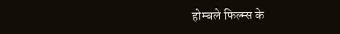होम्बले फिल्म्स के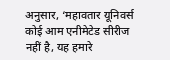अनुसार, ‘महावतार यूनिवर्स कोई आम एनीमेटेड सीरीज नहीं है, यह हमारे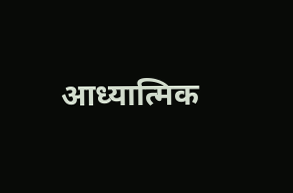आध्यात्मिक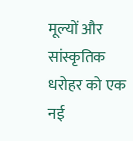मूल्यों और सांस्कृतिक धरोहर को एक नई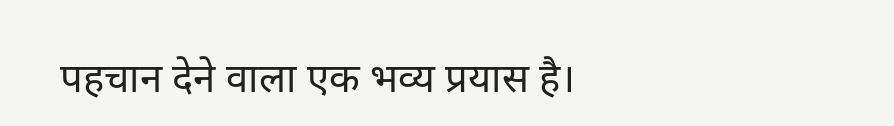पहचान देने वाला एक भव्य प्रयास है।